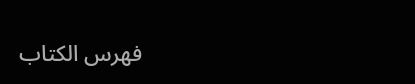فهرس الكتاب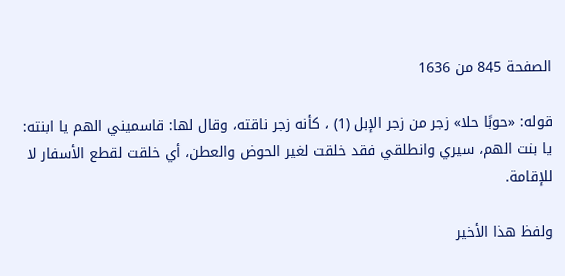الصفحة 845 من 1636

قوله: «حوبًا حلا» زجر من زجر الإبل (1) ، كأنه زجر ناقته، وقال لها: قاسميني الهم يا ابنته: يا بنت الهم، سيري وانطلقي فقد خلقت لغير الحوض والعطن، أي خلقت لقطع الأسفار لا للإقامة.

ولفظ هذا الأخير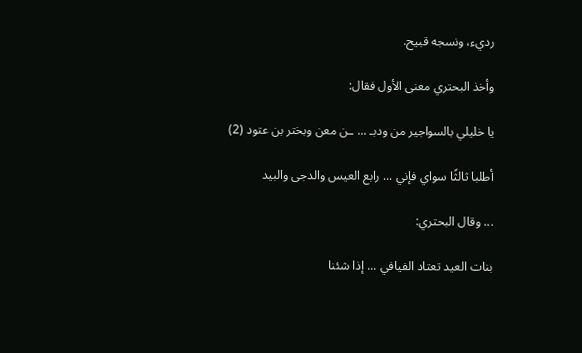رديء، ونسجه قبيح.

وأخذ البحتري معنى الأول فقال:

يا خليلي بالسواجير من ودبـ ... ـن معن وبختر بن عتود (2)

أطلبا ثالثًا سواي فإني ... رابع العيس والدجى والبيد

... وقال البحتري:

بنات العيد تعتاد الفيافي ... إذا شئنا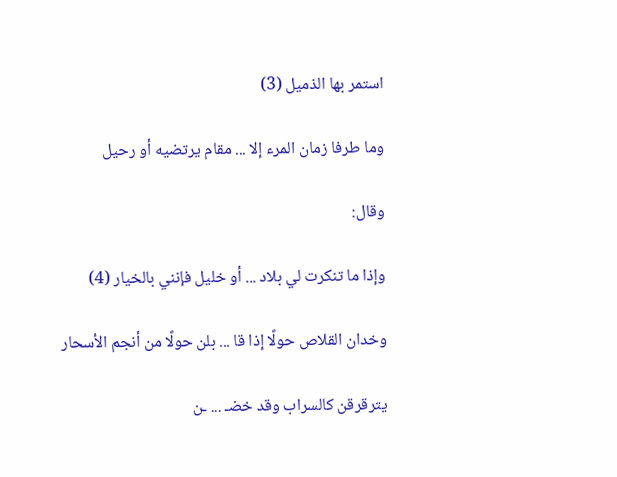استمر بها الذميل (3)

وما طرفا زمان المرء إلا ... مقام يرتضيه أو رحيل

وقال:

وإذا ما تنكرت لي بلاد ... أو خليل فإنني بالخيار (4)

وخدان القلاص حولًا إذا قا ... بلن حولًا من أنجم الأسحار

يترقرقن كالسراب وقد خضـ ... ـن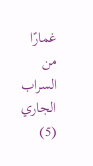غمارًا من السراب الجاري (5)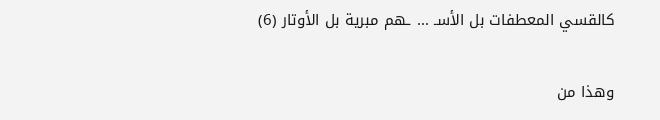كالقسي المعطفات بل الأسـ ... ـهم مبرية بل الأوتار (6)

وهذا من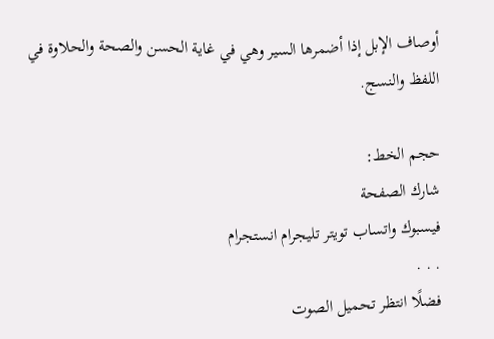أوصاف الإبل إذا أضمرها السير وهي في غاية الحسن والصحة والحلاوة في اللفظ والنسج.

حجم الخط:
شارك الصفحة
فيسبوك واتساب تويتر تليجرام انستجرام
. . .
فضلًا انتظر تحميل الصوت